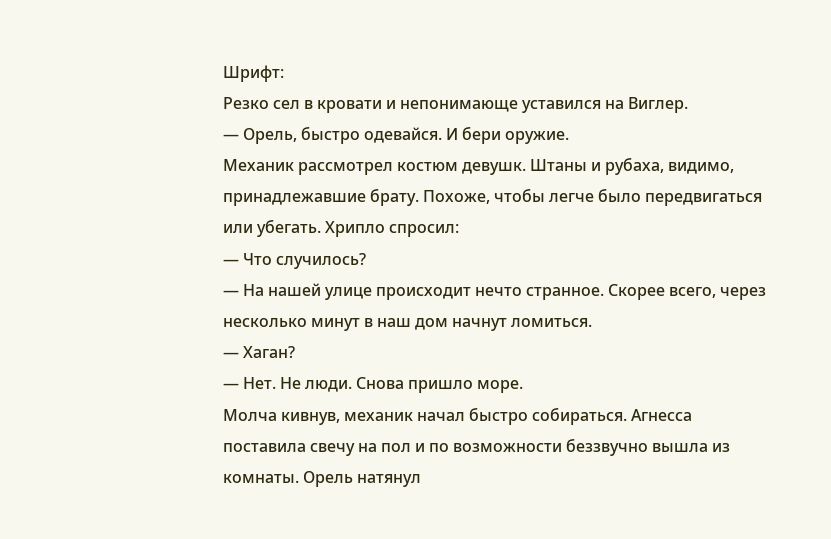Шрифт:
Резко сел в кровати и непонимающе уставился на Виглер.
— Орель, быстро одевайся. И бери оружие.
Механик рассмотрел костюм девушк. Штаны и рубаха, видимо, принадлежавшие брату. Похоже, чтобы легче было передвигаться или убегать. Хрипло спросил:
— Что случилось?
— На нашей улице происходит нечто странное. Скорее всего, через несколько минут в наш дом начнут ломиться.
— Хаган?
— Нет. Не люди. Снова пришло море.
Молча кивнув, механик начал быстро собираться. Агнесса поставила свечу на пол и по возможности беззвучно вышла из комнаты. Орель натянул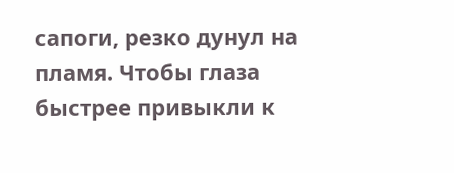сапоги, резко дунул на пламя. Чтобы глаза быстрее привыкли к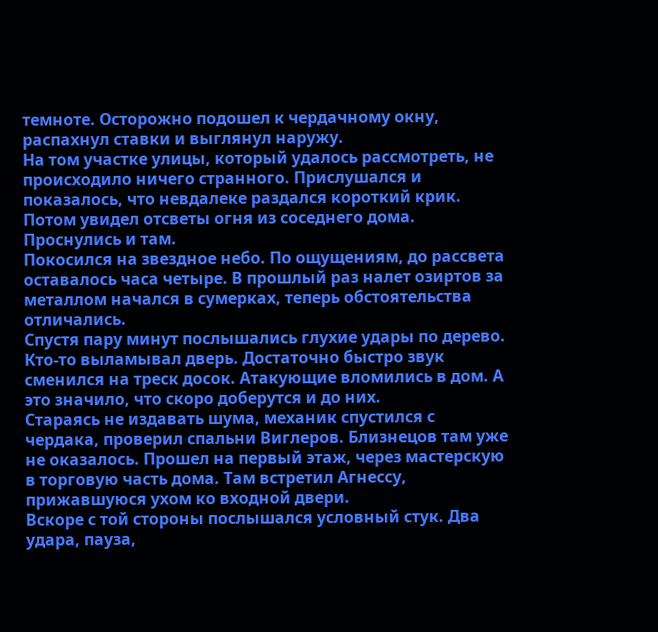темноте. Осторожно подошел к чердачному окну, распахнул ставки и выглянул наружу.
На том участке улицы, который удалось рассмотреть, не происходило ничего странного. Прислушался и показалось, что невдалеке раздался короткий крик. Потом увидел отсветы огня из соседнего дома. Проснулись и там.
Покосился на звездное небо. По ощущениям, до рассвета оставалось часа четыре. В прошлый раз налет озиртов за металлом начался в сумерках, теперь обстоятельства отличались.
Спустя пару минут послышались глухие удары по дерево. Кто-то выламывал дверь. Достаточно быстро звук сменился на треск досок. Атакующие вломились в дом. А это значило, что скоро доберутся и до них.
Стараясь не издавать шума, механик спустился с чердака, проверил спальни Виглеров. Близнецов там уже не оказалось. Прошел на первый этаж, через мастерскую в торговую часть дома. Там встретил Агнессу, прижавшуюся ухом ко входной двери.
Вскоре с той стороны послышался условный стук. Два удара, пауза,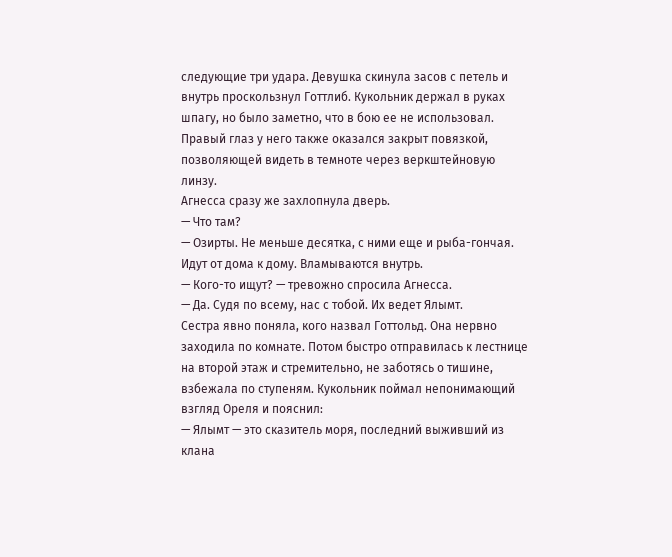следующие три удара. Девушка скинула засов с петель и внутрь проскользнул Готтлиб. Кукольник держал в руках шпагу, но было заметно, что в бою ее не использовал. Правый глаз у него также оказался закрыт повязкой, позволяющей видеть в темноте через веркштейновую линзу.
Агнесса сразу же захлопнула дверь.
— Что там?
— Озирты. Не меньше десятка, с ними еще и рыба-гончая. Идут от дома к дому. Вламываются внутрь.
— Кого-то ищут? — тревожно спросила Агнесса.
— Да. Судя по всему, нас с тобой. Их ведет Ялымт.
Сестра явно поняла, кого назвал Готтольд. Она нервно заходила по комнате. Потом быстро отправилась к лестнице на второй этаж и стремительно, не заботясь о тишине, взбежала по ступеням. Кукольник поймал непонимающий взгляд Ореля и пояснил:
— Ялымт — это сказитель моря, последний выживший из клана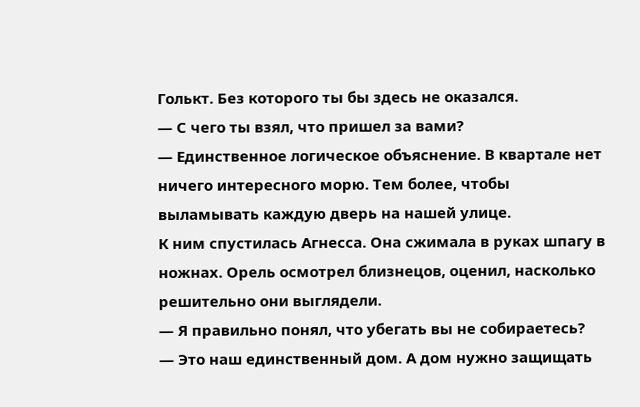Голькт. Без которого ты бы здесь не оказался.
— С чего ты взял, что пришел за вами?
— Единственное логическое объяснение. В квартале нет ничего интересного морю. Тем более, чтобы выламывать каждую дверь на нашей улице.
К ним спустилась Агнесса. Она сжимала в руках шпагу в ножнах. Орель осмотрел близнецов, оценил, насколько решительно они выглядели.
— Я правильно понял, что убегать вы не собираетесь?
— Это наш единственный дом. А дом нужно защищать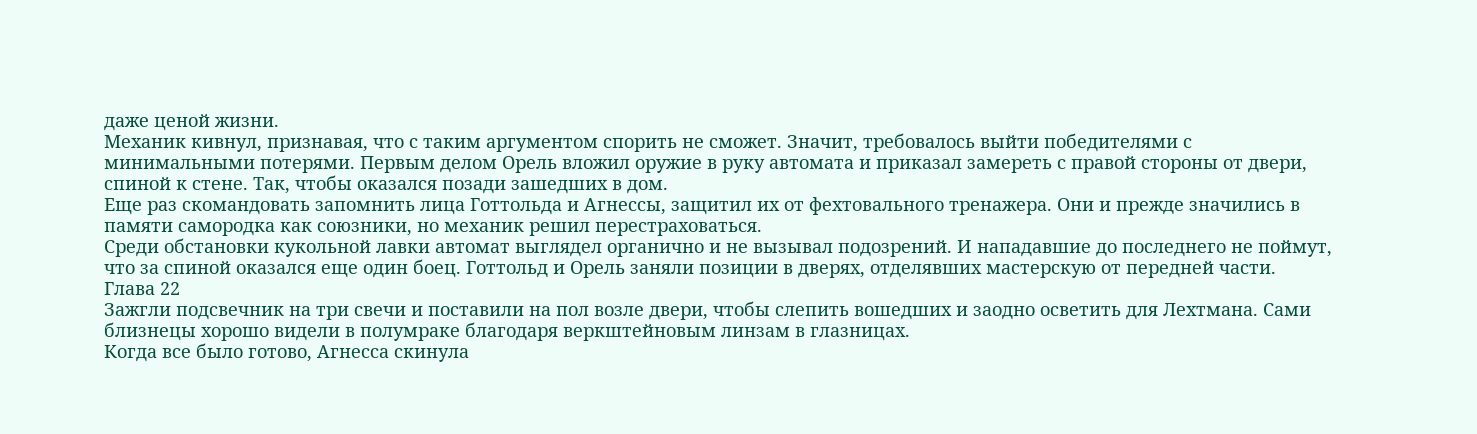даже ценой жизни.
Механик кивнул, признавая, что с таким аргументом спорить не сможет. Значит, требовалось выйти победителями с минимальными потерями. Первым делом Орель вложил оружие в руку автомата и приказал замереть с правой стороны от двери, спиной к стене. Так, чтобы оказался позади зашедших в дом.
Еще раз скомандовать запомнить лица Готтольда и Агнессы, защитил их от фехтовального тренажера. Они и прежде значились в памяти самородка как союзники, но механик решил перестраховаться.
Среди обстановки кукольной лавки автомат выглядел органично и не вызывал подозрений. И нападавшие до последнего не поймут, что за спиной оказался еще один боец. Готтольд и Орель заняли позиции в дверях, отделявших мастерскую от передней части.
Глава 22
Зажгли подсвечник на три свечи и поставили на пол возле двери, чтобы слепить вошедших и заодно осветить для Лехтмана. Сами близнецы хорошо видели в полумраке благодаря веркштейновым линзам в глазницах.
Когда все было готово, Агнесса скинула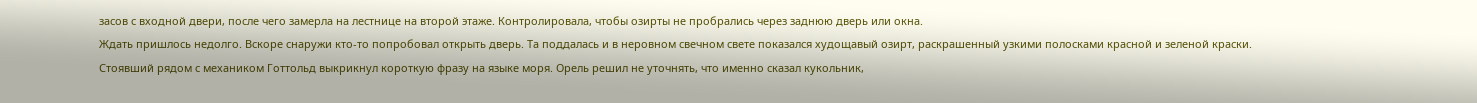засов с входной двери, после чего замерла на лестнице на второй этаже. Контролировала, чтобы озирты не пробрались через заднюю дверь или окна.
Ждать пришлось недолго. Вскоре снаружи кто-то попробовал открыть дверь. Та поддалась и в неровном свечном свете показался худощавый озирт, раскрашенный узкими полосками красной и зеленой краски.
Стоявший рядом с механиком Готтольд выкрикнул короткую фразу на языке моря. Орель решил не уточнять, что именно сказал кукольник,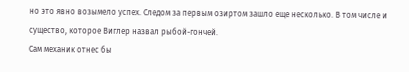но это явно возымело успех. Следом за первым озиртом зашло еще несколько. В том числе и существо, которое Виглер назвал рыбой-гончей.
Сам механик отнес бы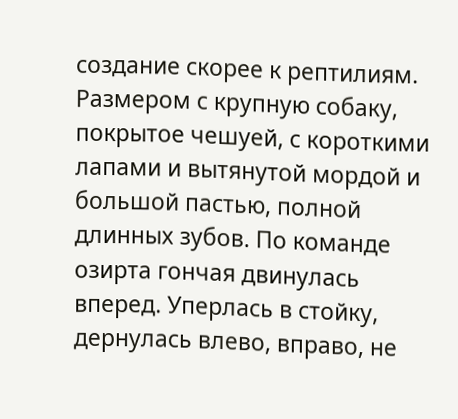создание скорее к рептилиям. Размером с крупную собаку, покрытое чешуей, с короткими лапами и вытянутой мордой и большой пастью, полной длинных зубов. По команде озирта гончая двинулась вперед. Уперлась в стойку, дернулась влево, вправо, не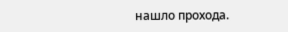нашло прохода.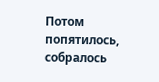Потом попятилось, собралось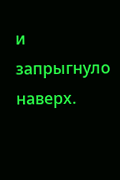и запрыгнуло наверх.